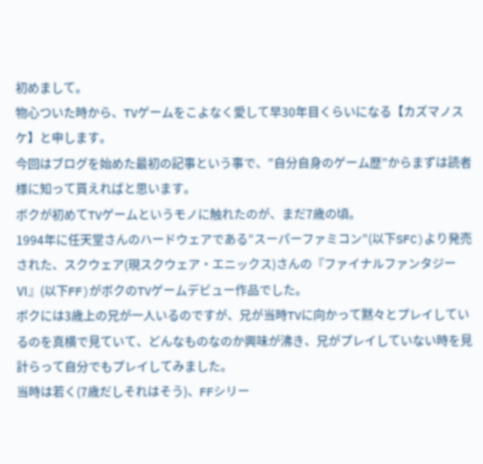初めまして。
物心ついた時から、TVゲームをこよなく愛して早30年目くらいになる【カズマノスケ】と申します。
今回はブログを始めた最初の記事という事で、”自分自身のゲーム歴”からまずは読者様に知って貰えればと思います。
ボクが初めてTVゲームというモノに触れたのが、まだ7歳の頃。
1994年に任天堂さんのハードウェアである”スーパーファミコン”(以下SFC)より発売された、スクウェア(現スクウェア・エニックス)さんの『ファイナルファンタジーⅥ』(以下FF)がボクのTVゲームデビュー作品でした。
ボクには3歳上の兄が一人いるのですが、兄が当時TVに向かって黙々とプレイしているのを真横で見ていて、どんなものなのか興味が沸き、兄がプレイしていない時を見計らって自分でもプレイしてみました。
当時は若く(7歳だしそれはそう)、FFシリー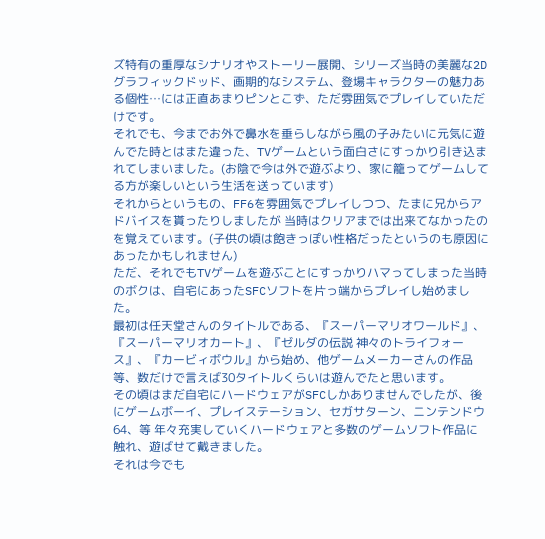ズ特有の重厚なシナリオやストーリー展開、シリーズ当時の美麗な2Dグラフィックドッド、画期的なシステム、登場キャラクターの魅力ある個性…には正直あまりピンとこず、ただ雰囲気でプレイしていただけです。
それでも、今までお外で鼻水を垂らしながら風の子みたいに元気に遊んでた時とはまた違った、TVゲームという面白さにすっかり引き込まれてしまいました。(お陰で今は外で遊ぶより、家に籠ってゲームしてる方が楽しいという生活を送っています)
それからというもの、FF6を雰囲気でプレイしつつ、たまに兄からアドバイスを貰ったりしましたが 当時はクリアまでは出来てなかったのを覚えています。(子供の頃は飽きっぽい性格だったというのも原因にあったかもしれません)
ただ、それでもTVゲームを遊ぶことにすっかりハマってしまった当時のボクは、自宅にあったSFCソフトを片っ端からプレイし始めました。
最初は任天堂さんのタイトルである、『スーパーマリオワールド』、『スーパーマリオカート』、『ゼルダの伝説 神々のトライフォース』、『カービィボウル』から始め、他ゲームメーカーさんの作品等、数だけで言えば30タイトルくらいは遊んでたと思います。
その頃はまだ自宅にハードウェアがSFCしかありませんでしたが、後にゲームボーイ、プレイステーション、セガサターン、ニンテンドウ64、等 年々充実していくハードウェアと多数のゲームソフト作品に触れ、遊ばせて戴きました。
それは今でも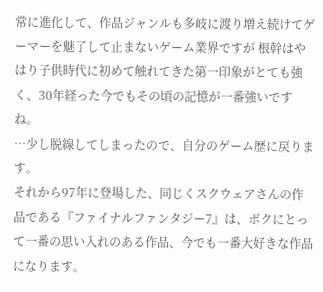常に進化して、作品ジャンルも多岐に渡り増え続けてゲーマーを魅了して止まないゲーム業界ですが 根幹はやはり子供時代に初めて触れてきた第一印象がとても強く、30年経った今でもその頃の記憶が一番強いですね。
…少し脱線してしまったので、自分のゲーム歴に戻ります。
それから97年に登場した、同じくスクウェアさんの作品である『ファイナルファンタジー7』は、ボクにとって一番の思い入れのある作品、今でも一番大好きな作品になります。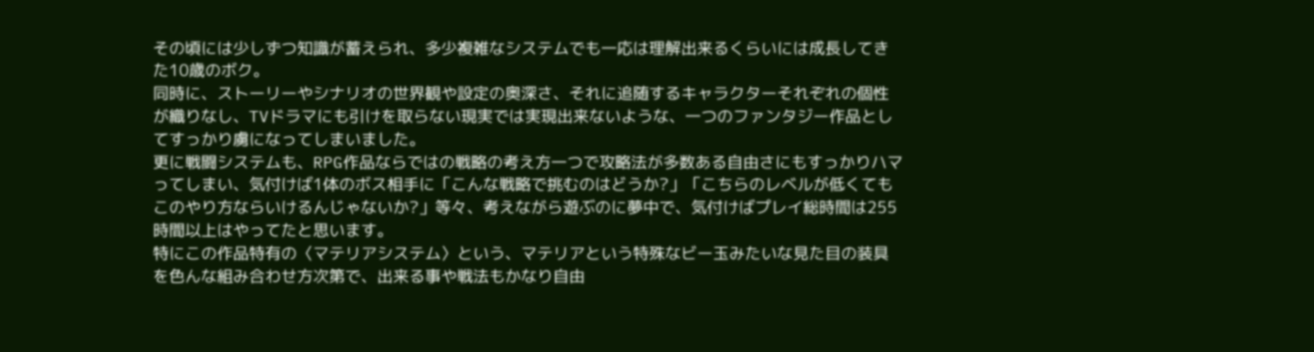その頃には少しずつ知識が蓄えられ、多少複雑なシステムでも一応は理解出来るくらいには成長してきた10歳のボク。
同時に、ストーリーやシナリオの世界観や設定の奥深さ、それに追随するキャラクターそれぞれの個性が織りなし、TVドラマにも引けを取らない現実では実現出来ないような、一つのファンタジー作品としてすっかり虜になってしまいました。
更に戦闘システムも、RPG作品ならではの戦略の考え方一つで攻略法が多数ある自由さにもすっかりハマってしまい、気付けば1体のボス相手に「こんな戦略で挑むのはどうか?」「こちらのレベルが低くてもこのやり方ならいけるんじゃないか?」等々、考えながら遊ぶのに夢中で、気付けばプレイ総時間は255時間以上はやってたと思います。
特にこの作品特有の〈マテリアシステム〉という、マテリアという特殊なビー玉みたいな見た目の装具を色んな組み合わせ方次第で、出来る事や戦法もかなり自由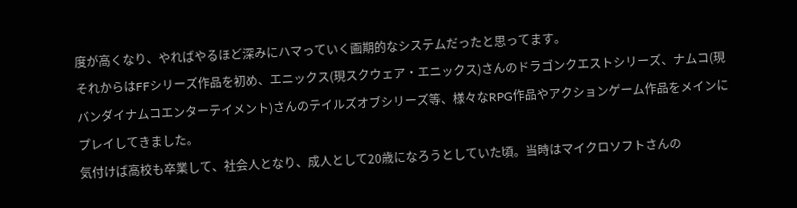度が高くなり、やればやるほど深みにハマっていく画期的なシステムだったと思ってます。
それからはFFシリーズ作品を初め、エニックス(現スクウェア・エニックス)さんのドラゴンクエストシリーズ、ナムコ(現バンダイナムコエンターテイメント)さんのテイルズオブシリーズ等、様々なRPG作品やアクションゲーム作品をメインにプレイしてきました。
気付けば高校も卒業して、社会人となり、成人として20歳になろうとしていた頃。当時はマイクロソフトさんの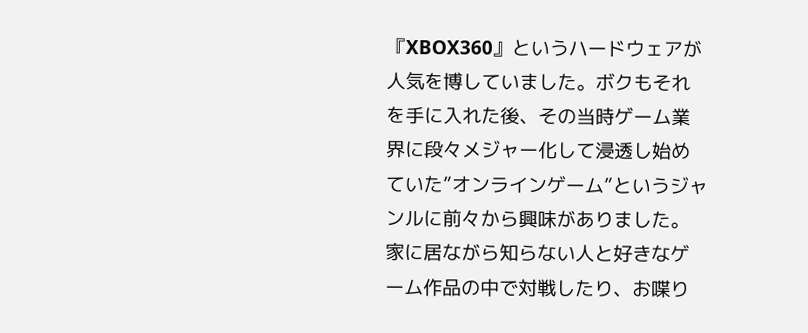『XBOX360』というハードウェアが人気を博していました。ボクもそれを手に入れた後、その当時ゲーム業界に段々メジャー化して浸透し始めていた”オンラインゲーム”というジャンルに前々から興味がありました。
家に居ながら知らない人と好きなゲーム作品の中で対戦したり、お喋り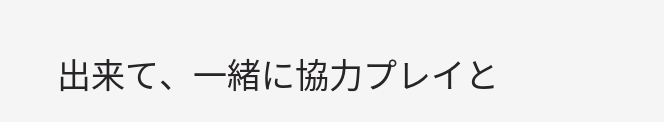出来て、一緒に協力プレイと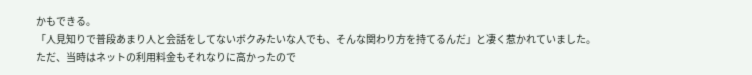かもできる。
「人見知りで普段あまり人と会話をしてないボクみたいな人でも、そんな関わり方を持てるんだ」と凄く惹かれていました。
ただ、当時はネットの利用料金もそれなりに高かったので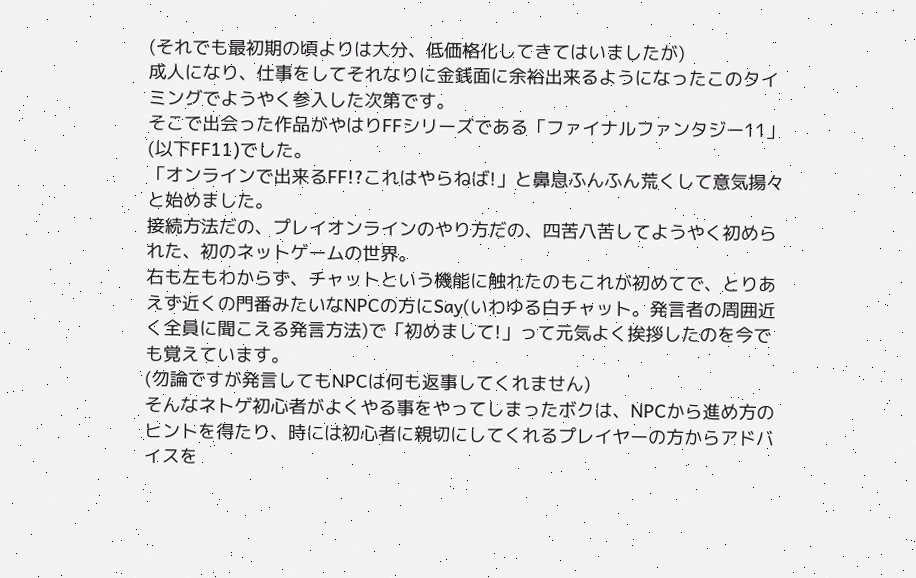(それでも最初期の頃よりは大分、低価格化してきてはいましたが)
成人になり、仕事をしてそれなりに金銭面に余裕出来るようになったこのタイミングでようやく参入した次第です。
そこで出会った作品がやはりFFシリーズである「ファイナルファンタジー11」(以下FF11)でした。
「オンラインで出来るFF!?これはやらねば!」と鼻息ふんふん荒くして意気揚々と始めました。
接続方法だの、プレイオンラインのやり方だの、四苦八苦してようやく初められた、初のネットゲームの世界。
右も左もわからず、チャットという機能に触れたのもこれが初めてで、とりあえず近くの門番みたいなNPCの方にSay(いわゆる白チャット。発言者の周囲近く全員に聞こえる発言方法)で「初めまして!」って元気よく挨拶したのを今でも覚えています。
(勿論ですが発言してもNPCは何も返事してくれません)
そんなネトゲ初心者がよくやる事をやってしまったボクは、NPCから進め方のヒントを得たり、時には初心者に親切にしてくれるプレイヤーの方からアドバイスを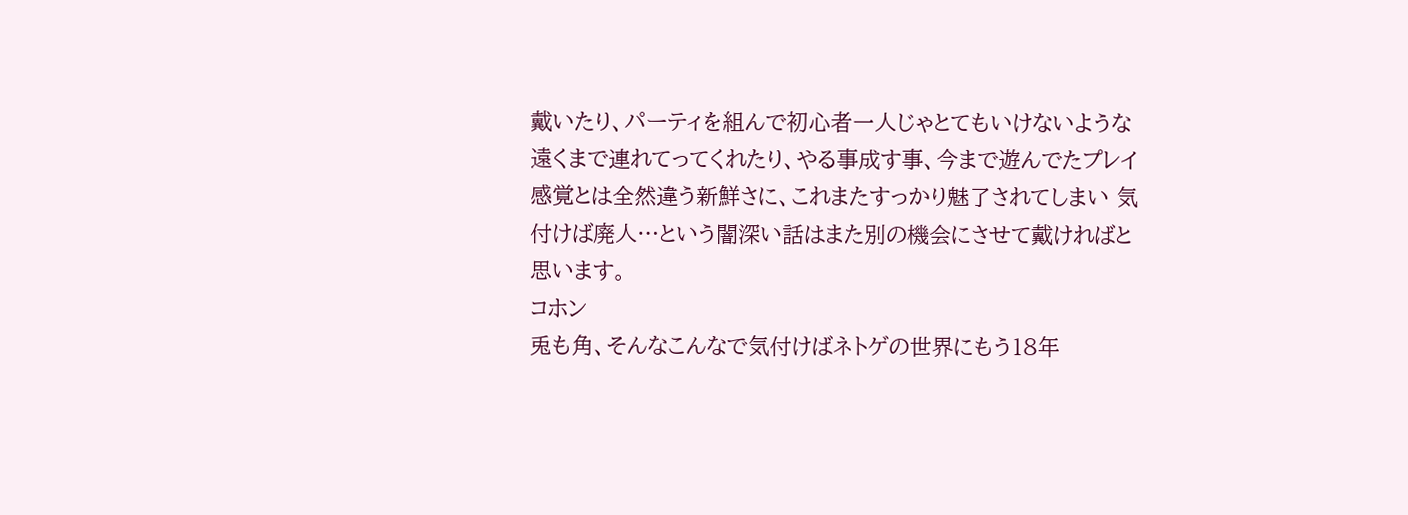戴いたり、パーティを組んで初心者一人じゃとてもいけないような遠くまで連れてってくれたり、やる事成す事、今まで遊んでたプレイ感覚とは全然違う新鮮さに、これまたすっかり魅了されてしまい 気付けば廃人…という闇深い話はまた別の機会にさせて戴ければと思います。
コホン
兎も角、そんなこんなで気付けばネトゲの世界にもう18年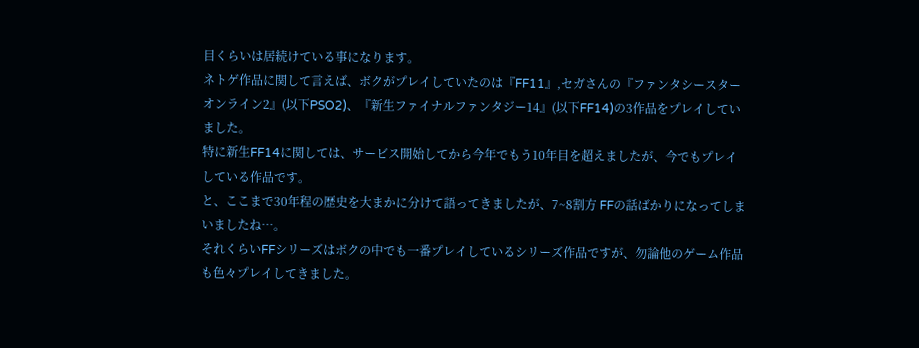目くらいは居続けている事になります。
ネトゲ作品に関して言えば、ボクがプレイしていたのは『FF11』,セガさんの『ファンタシースターオンライン2』(以下PSO2)、『新生ファイナルファンタジー14』(以下FF14)の3作品をプレイしていました。
特に新生FF14に関しては、サービス開始してから今年でもう10年目を超えましたが、今でもプレイしている作品です。
と、ここまで30年程の歴史を大まかに分けて語ってきましたが、7~8割方 FFの話ばかりになってしまいましたね…。
それくらいFFシリーズはボクの中でも一番プレイしているシリーズ作品ですが、勿論他のゲーム作品も色々プレイしてきました。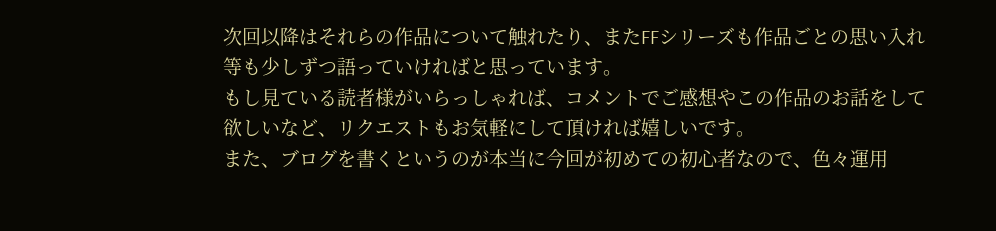次回以降はそれらの作品について触れたり、またFFシリーズも作品ごとの思い入れ等も少しずつ語っていければと思っています。
もし見ている読者様がいらっしゃれば、コメントでご感想やこの作品のお話をして欲しいなど、リクエストもお気軽にして頂ければ嬉しいです。
また、ブログを書くというのが本当に今回が初めての初心者なので、色々運用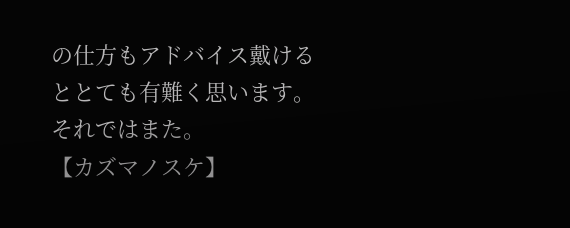の仕方もアドバイス戴けるととても有難く思います。それではまた。
【カズマノスケ】